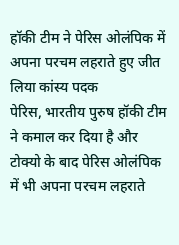हॉकी टीम ने पेरिस ओलंपिक में अपना परचम लहराते हुए जीत लिया कांस्य पदक
पेरिस, भारतीय पुरुष हॉकी टीम ने कमाल कर दिया है और टोक्यो के बाद पेरिस ओलंपिक में भी अपना परचम लहराते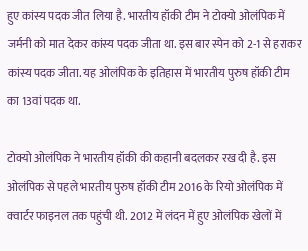हुए कांस्य पदक जीत लिया है. भारतीय हॉकी टीम ने टोक्यो ओलंपिक में जर्मनी को मात देकर कांस्य पदक जीता था. इस बार स्पेन को 2-1 से हराकर कांस्य पदक जीता. यह ओलंपिक के इतिहास में भारतीय पुरुष हॉकी टीम का 13वां पदक था.

टोक्यो ओलंपिक ने भारतीय हॉकी की कहानी बदलकर रख दी है. इस ओलंपिक से पहले भारतीय पुरुष हॉकी टीम 2016 के रियो ओलंपिक में क्वार्टर फाइनल तक पहुंची थी. 2012 में लंदन में हुए ओलंपिक खेलों में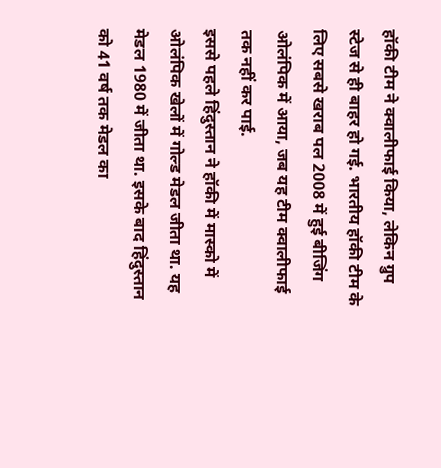हॉकी टीम ने क्वालीफाई किया, लेकिन ग्रुप स्टेज से ही बाहर हो गई. भारतीय हॉकी टीम के लिए सबसे खराब पल 2008 में हुई बीजिंग ओलंपिक में आया, जब यह टीम क्वालीफाई तक नहीं कर पाई.
इससे पहले हिंदुस्तान ने हॉकी में मास्को में ओलंपिक खेलों में गोल्ड मेडल जीता था. यह मेडल 1980 में जीता था. इसके बाद हिंदुस्तान को 41 वर्ष तक मेडल का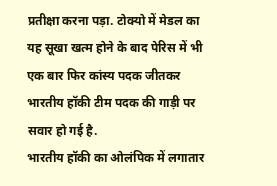प्रतीक्षा करना पड़ा. टोक्यो में मेडल का यह सूखा खत्म होने के बाद पेरिस में भी एक बार फिर कांस्य पदक जीतकर भारतीय हॉकी टीम पदक की गाड़ी पर सवार हो गई है.
भारतीय हॉकी का ओलंपिक में लगातार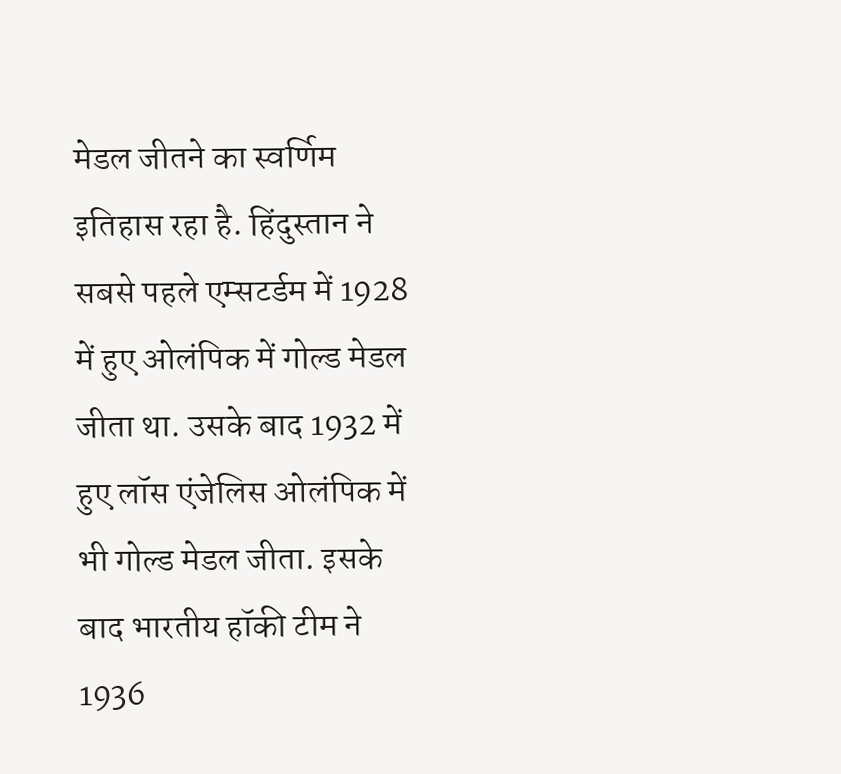मेडल जीतने का स्वर्णिम इतिहास रहा है. हिंदुस्तान ने सबसे पहले एम्सटर्डम में 1928 में हुए ओलंपिक में गोल्ड मेडल जीता था. उसके बाद 1932 में हुए लॉस एंजेलिस ओलंपिक में भी गोल्ड मेडल जीता. इसके बाद भारतीय हॉकी टीम ने 1936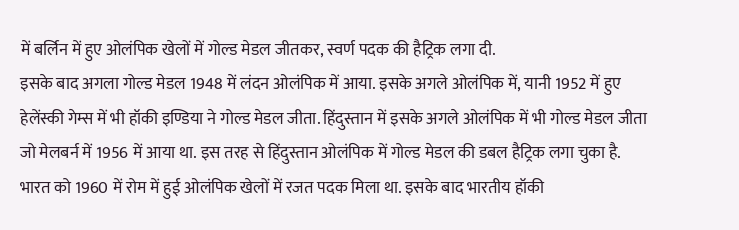में बर्लिन में हुए ओलंपिक खेलों में गोल्ड मेडल जीतकर, स्वर्ण पदक की हैट्रिक लगा दी.
इसके बाद अगला गोल्ड मेडल 1948 में लंदन ओलंपिक में आया. इसके अगले ओलंपिक में, यानी 1952 में हुए हेलेंस्की गेम्स में भी हॉकी इण्डिया ने गोल्ड मेडल जीता. हिंदुस्तान में इसके अगले ओलंपिक में भी गोल्ड मेडल जीता जो मेलबर्न में 1956 में आया था. इस तरह से हिंदुस्तान ओलंपिक में गोल्ड मेडल की डबल हैट्रिक लगा चुका है.
भारत को 1960 में रोम में हुई ओलंपिक खेलों में रजत पदक मिला था. इसके बाद भारतीय हॉकी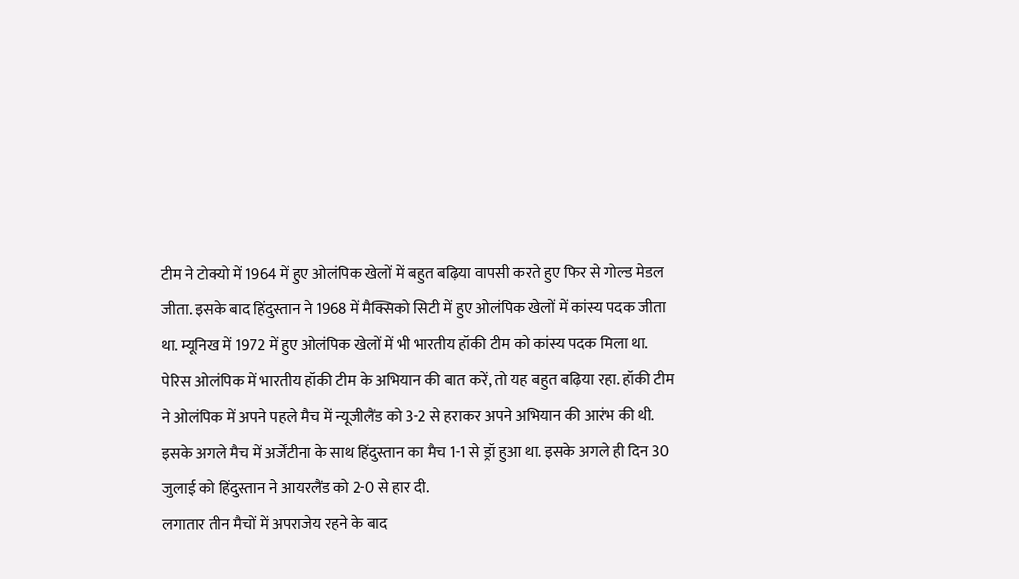टीम ने टोक्यो में 1964 में हुए ओलंपिक खेलों में बहुत बढ़िया वापसी करते हुए फिर से गोल्ड मेडल जीता. इसके बाद हिंदुस्तान ने 1968 में मैक्सिको सिटी में हुए ओलंपिक खेलों में कांस्य पदक जीता था. म्यूनिख में 1972 में हुए ओलंपिक खेलों में भी भारतीय हॉकी टीम को कांस्य पदक मिला था.
पेरिस ओलंपिक में भारतीय हॉकी टीम के अभियान की बात करें, तो यह बहुत बढ़िया रहा. हॉकी टीम ने ओलंपिक में अपने पहले मैच में न्यूजीलैंड को 3-2 से हराकर अपने अभियान की आरंभ की थी. इसके अगले मैच में अर्जेंटीना के साथ हिंदुस्तान का मैच 1-1 से ड्रॉ हुआ था. इसके अगले ही दिन 30 जुलाई को हिंदुस्तान ने आयरलैंड को 2-0 से हार दी.
लगातार तीन मैचों में अपराजेय रहने के बाद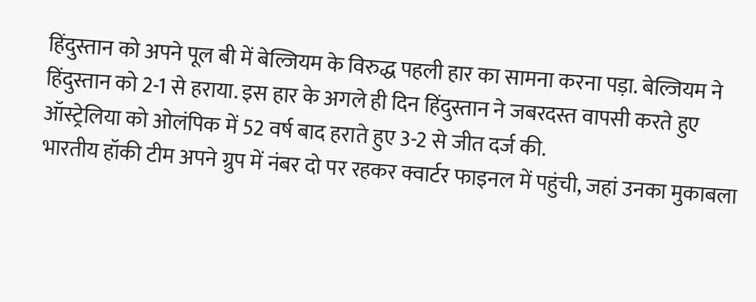हिंदुस्तान को अपने पूल बी में बेल्जियम के विरुद्ध पहली हार का सामना करना पड़ा. बेल्जियम ने हिंदुस्तान को 2-1 से हराया. इस हार के अगले ही दिन हिंदुस्तान ने जबरदस्त वापसी करते हुए ऑस्ट्रेलिया को ओलंपिक में 52 वर्ष बाद हराते हुए 3-2 से जीत दर्ज की.
भारतीय हॉकी टीम अपने ग्रुप में नंबर दो पर रहकर क्वार्टर फाइनल में पहुंची, जहां उनका मुकाबला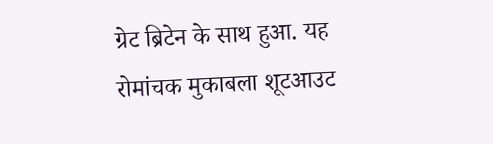ग्रेट ब्रिटेन के साथ हुआ. यह रोमांचक मुकाबला शूटआउट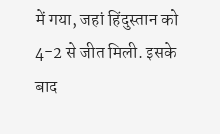में गया, जहां हिंदुस्तान को 4-2 से जीत मिली. इसके बाद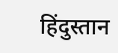हिंदुस्तान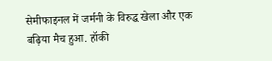सेमीफाइनल में जर्मनी के विरुद्ध खेला और एक बढ़िया मैच हुआ. हॉकी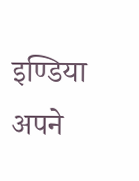इण्डिया अपने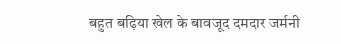बहुत बढ़िया खेल के बावजूद दमदार जर्मनी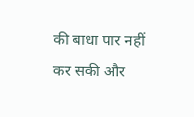की बाधा पार नहीं कर सकी और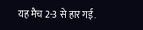यह मैच 2-3 से हार गई.